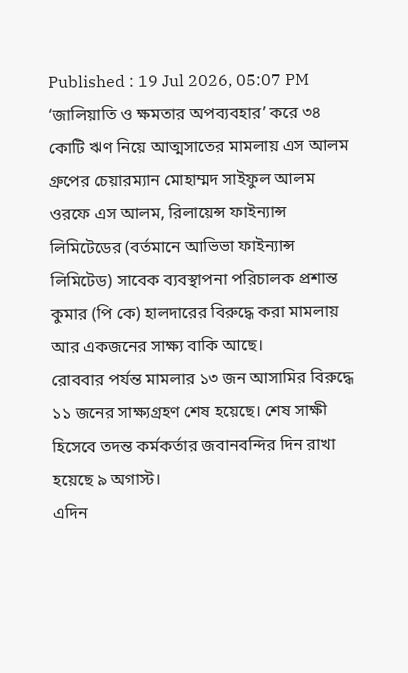Published : 19 Jul 2026, 05:07 PM
‘জালিয়াতি ও ক্ষমতার অপব্যবহার’ করে ৩৪ কোটি ঋণ নিয়ে আত্মসাতের মামলায় এস আলম গ্রুপের চেয়ারম্যান মোহাম্মদ সাইফুল আলম ওরফে এস আলম, রিলায়েন্স ফাইন্যান্স লিমিটেডের (বর্তমানে আভিভা ফাইন্যান্স লিমিটেড) সাবেক ব্যবস্থাপনা পরিচালক প্রশান্ত কুমার (পি কে) হালদারের বিরুদ্ধে করা মামলায় আর একজনের সাক্ষ্য বাকি আছে।
রোববার পর্যন্ত মামলার ১৩ জন আসামির বিরুদ্ধে ১১ জনের সাক্ষ্যগ্রহণ শেষ হয়েছে। শেষ সাক্ষী হিসেবে তদন্ত কর্মকর্তার জবানবন্দির দিন রাখা হয়েছে ৯ অগাস্ট।
এদিন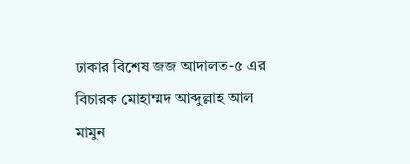ঢাকার বিশেষ জজ আদালত-৫ এর বিচারক মোহাম্মদ আব্দুল্লাহ আল মামুন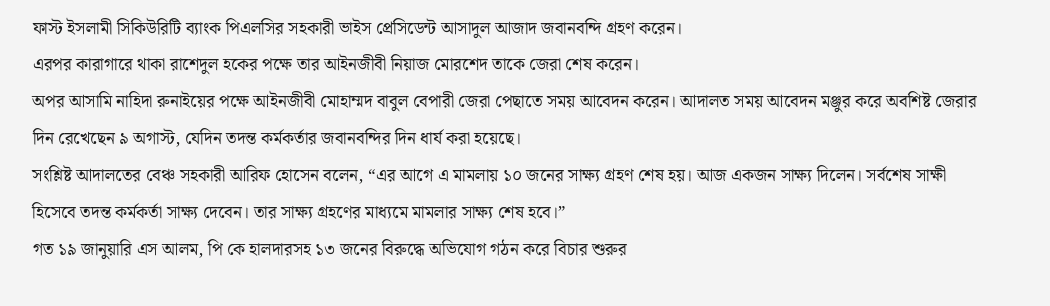ফাস্ট ইসলামী সিকিউরিটি ব্যাংক পিএলসির সহকারী ভাইস প্রেসিডেন্ট আসাদুল আজাদ জবানবন্দি গ্রহণ করেন।
এরপর কারাগারে থাকা রাশেদুল হকের পক্ষে তার আইনজীবী নিয়াজ মোরশেদ তাকে জেরা শেষ করেন।
অপর আসামি নাহিদা রুনাইয়ের পক্ষে আইনজীবী মোহাম্মদ বাবুল বেপারী জেরা পেছাতে সময় আবেদন করেন। আদালত সময় আবেদন মঞ্জুর করে অবশিষ্ট জেরার দিন রেখেছেন ৯ অগাস্ট, যেদিন তদন্ত কর্মকর্তার জবানবন্দির দিন ধার্য করা হয়েছে।
সংশ্লিষ্ট আদালতের বেঞ্চ সহকারী আরিফ হোসেন বলেন, “এর আগে এ মামলায় ১০ জনের সাক্ষ্য গ্রহণ শেষ হয়। আজ একজন সাক্ষ্য দিলেন। সর্বশেষ সাক্ষী হিসেবে তদন্ত কর্মকর্তা সাক্ষ্য দেবেন। তার সাক্ষ্য গ্রহণের মাধ্যমে মামলার সাক্ষ্য শেষ হবে।”
গত ১৯ জানুয়ারি এস আলম, পি কে হালদারসহ ১৩ জনের বিরুদ্ধে অভিযোগ গঠন করে বিচার শুরুর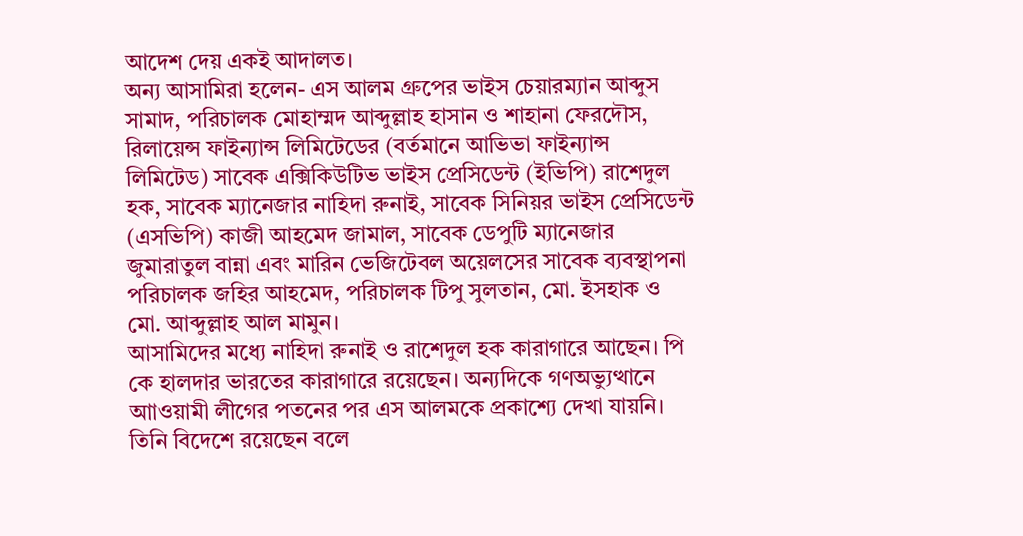আদেশ দেয় একই আদালত।
অন্য আসামিরা হলেন- এস আলম গ্রুপের ভাইস চেয়ারম্যান আব্দুস সামাদ, পরিচালক মোহাম্মদ আব্দুল্লাহ হাসান ও শাহানা ফেরদৌস, রিলায়েন্স ফাইন্যান্স লিমিটেডের (বর্তমানে আভিভা ফাইন্যান্স লিমিটেড) সাবেক এক্সিকিউটিভ ভাইস প্রেসিডেন্ট (ইভিপি) রাশেদুল হক, সাবেক ম্যানেজার নাহিদা রুনাই, সাবেক সিনিয়র ভাইস প্রেসিডেন্ট (এসভিপি) কাজী আহমেদ জামাল, সাবেক ডেপুটি ম্যানেজার জুমারাতুল বান্না এবং মারিন ভেজিটেবল অয়েলসের সাবেক ব্যবস্থাপনা পরিচালক জহির আহমেদ, পরিচালক টিপু সুলতান, মো. ইসহাক ও মো. আব্দুল্লাহ আল মামুন।
আসামিদের মধ্যে নাহিদা রুনাই ও রাশেদুল হক কারাগারে আছেন। পি কে হালদার ভারতের কারাগারে রয়েছেন। অন্যদিকে গণঅভ্যুত্থানে আাওয়ামী লীগের পতনের পর এস আলমকে প্রকাশ্যে দেখা যায়নি। তিনি বিদেশে রয়েছেন বলে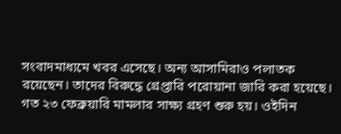সংবাদমাধ্যমে খবর এসেছে। অন্য আসামিরাও পলাতক রয়েছেন। তাদের বিরুদ্ধে গ্রেপ্তারি পরোয়ানা জারি করা হয়েছে।
গত ২৩ ফেব্রুয়ারি মামলার সাক্ষ্য গ্রহণ শুরু হয়। ওইদিন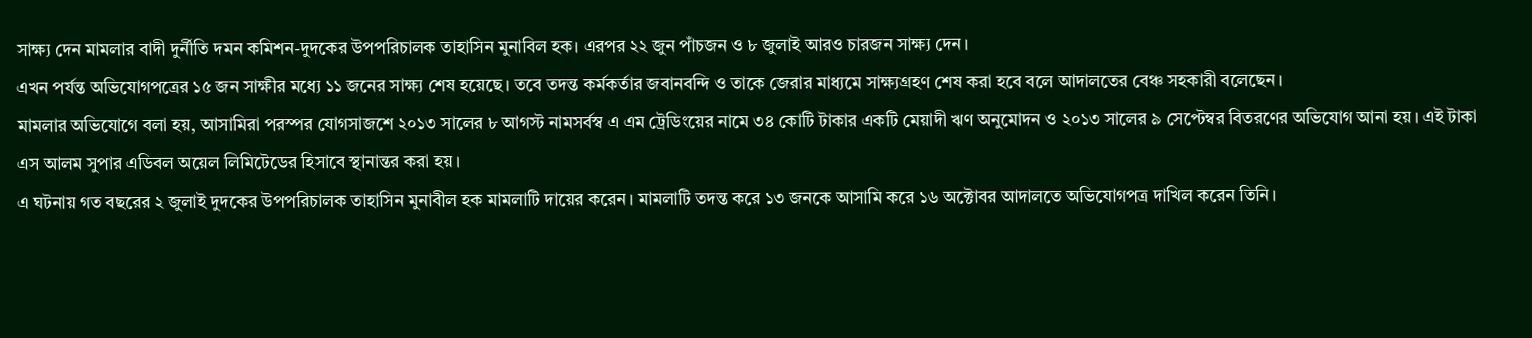সাক্ষ্য দেন মামলার বাদী দুর্নীতি দমন কমিশন-দুদকের উপপরিচালক তাহাসিন মুনাবিল হক। এরপর ২২ জুন পাঁচজন ও ৮ জুলাই আরও চারজন সাক্ষ্য দেন।
এখন পর্যন্ত অভিযোগপত্রের ১৫ জন সাক্ষীর মধ্যে ১১ জনের সাক্ষ্য শেষ হয়েছে। তবে তদন্ত কর্মকর্তার জবানবন্দি ও তাকে জেরার মাধ্যমে সাক্ষ্যগ্রহণ শেষ করা হবে বলে আদালতের বেঞ্চ সহকারী বলেছেন।
মামলার অভিযোগে বলা হয়, আসামিরা পরস্পর যোগসাজশে ২০১৩ সালের ৮ আগস্ট নামসর্বস্ব এ এম ট্রেডিংয়ের নামে ৩৪ কোটি টাকার একটি মেয়াদী ঋণ অনুমোদন ও ২০১৩ সালের ৯ সেপ্টেম্বর বিতরণের অভিযোগ আনা হয়। এই টাকা এস আলম সুপার এডিবল অয়েল লিমিটেডের হিসাবে স্থানান্তর করা হয়।
এ ঘটনায় গত বছরের ২ জুলাই দুদকের উপপরিচালক তাহাসিন মুনাবীল হক মামলাটি দায়ের করেন। মামলাটি তদন্ত করে ১৩ জনকে আসামি করে ১৬ অক্টোবর আদালতে অভিযোগপত্র দাখিল করেন তিনি।